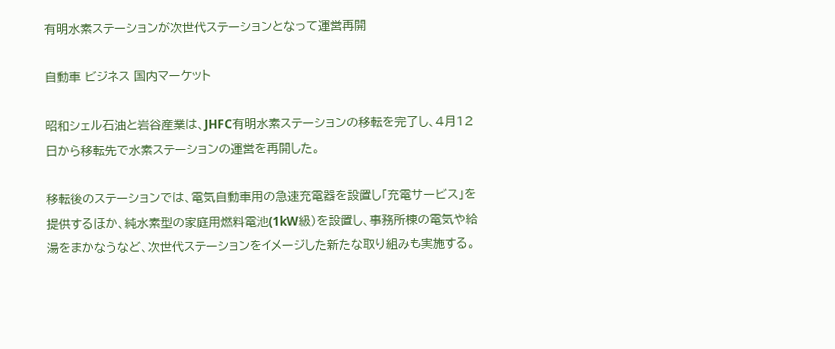有明水素ステーションが次世代ステーションとなって運営再開

自動車 ビジネス 国内マーケット

昭和シェル石油と岩谷産業は、JHFC有明水素ステーションの移転を完了し、4月12日から移転先で水素ステーションの運営を再開した。

移転後のステーションでは、電気自動車用の急速充電器を設置し「充電サービス」を提供するほか、純水素型の家庭用燃料電池(1kW級)を設置し、事務所棟の電気や給湯をまかなうなど、次世代ステーションをイメージした新たな取り組みも実施する。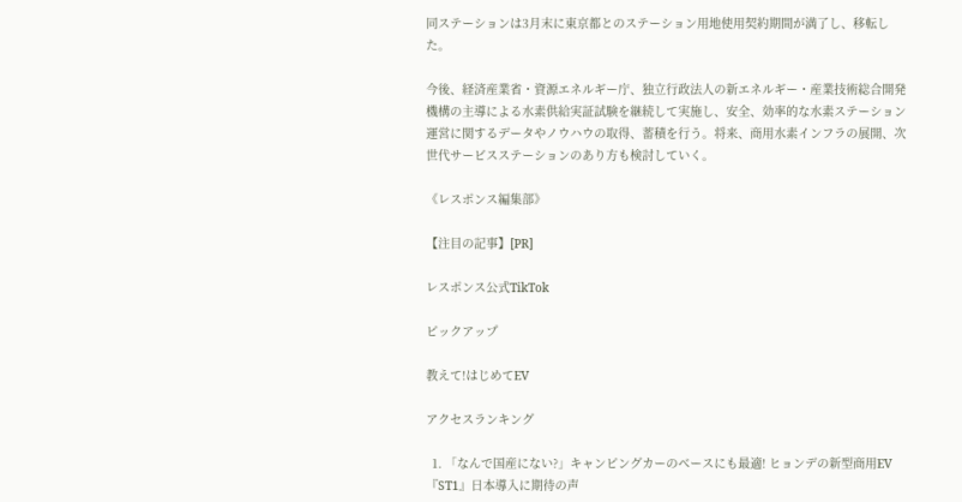同ステーションは3月末に東京都とのステーション用地使用契約期間が満了し、移転した。

今後、経済産業省・資源エネルギー庁、独立行政法人の新エネルギー・産業技術総合開発機構の主導による水素供給実証試験を継続して実施し、安全、効率的な水素ステーション運営に関するデータやノウハウの取得、蓄積を行う。将来、商用水素インフラの展開、次世代サービスステーションのあり方も検討していく。

《レスポンス編集部》

【注目の記事】[PR]

レスポンス公式TikTok

ピックアップ

教えて!はじめてEV

アクセスランキング

  1. 「なんで国産にない?」キャンピングカーのベースにも最適! ヒョンデの新型商用EV『ST1』日本導入に期待の声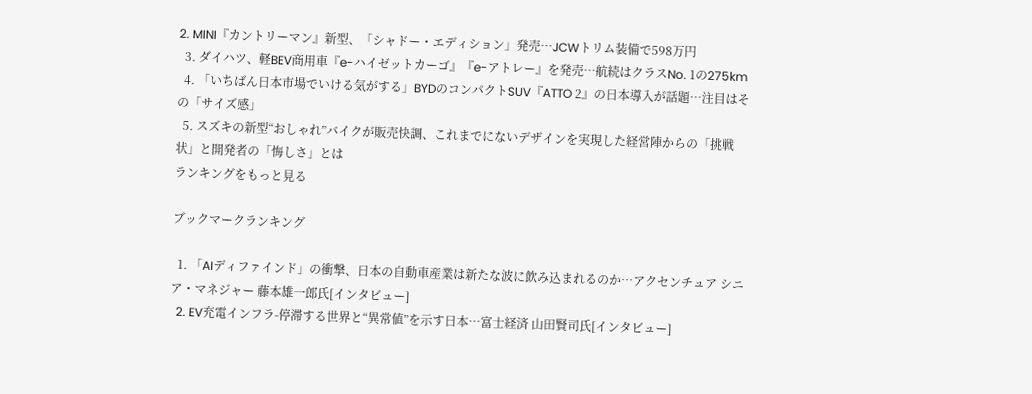2. MINI『カントリーマン』新型、「シャドー・エディション」発売…JCWトリム装備で598万円
  3. ダイハツ、軽BEV商用車『e-ハイゼットカーゴ』『e-アトレー』を発売…航続はクラスNo. 1の275km
  4. 「いちばん日本市場でいける気がする」BYDのコンパクトSUV『ATTO 2』の日本導入が話題…注目はその「サイズ感」
  5. スズキの新型“おしゃれ”バイクが販売快調、これまでにないデザインを実現した経営陣からの「挑戦状」と開発者の「悔しさ」とは
ランキングをもっと見る

ブックマークランキング

  1. 「AIディファインド」の衝撃、日本の自動車産業は新たな波に飲み込まれるのか…アクセンチュア シニア・マネジャー 藤本雄一郎氏[インタビュー]
  2. EV充電インフラ-停滞する世界と“異常値”を示す日本…富士経済 山田賢司氏[インタビュー]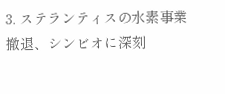3. ステランティスの水素事業撤退、シンビオに深刻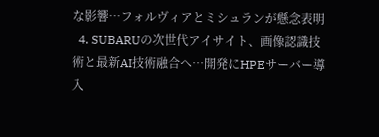な影響…フォルヴィアとミシュランが懸念表明
  4. SUBARUの次世代アイサイト、画像認識技術と最新AI技術融合へ…開発にHPEサーバー導入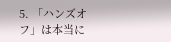5. 「ハンズオフ」は本当に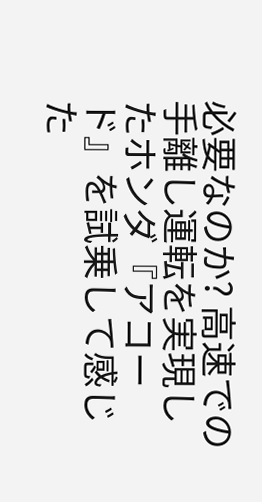必要なのか? 高速での手離し運転を実現したホンダ『アコード』を試乗して感じた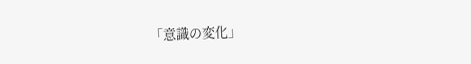「意識の変化」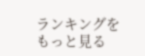ランキングをもっと見る